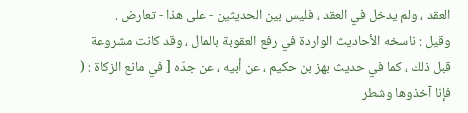العقد ، ولم يدخل في العقد ، فليس بين الحديثين - على هذا - تعارض .
وقيل : ناسخه الأحاديث الواردة في رفع العقوبة بالمال ، وقد كانت مشروعة قبل ذلك ، كما في حديث بهز بن حكيم ، عن أبيه ، عن جدّه [ في مانع الزكاة : ( فإنا آخذوها وشطر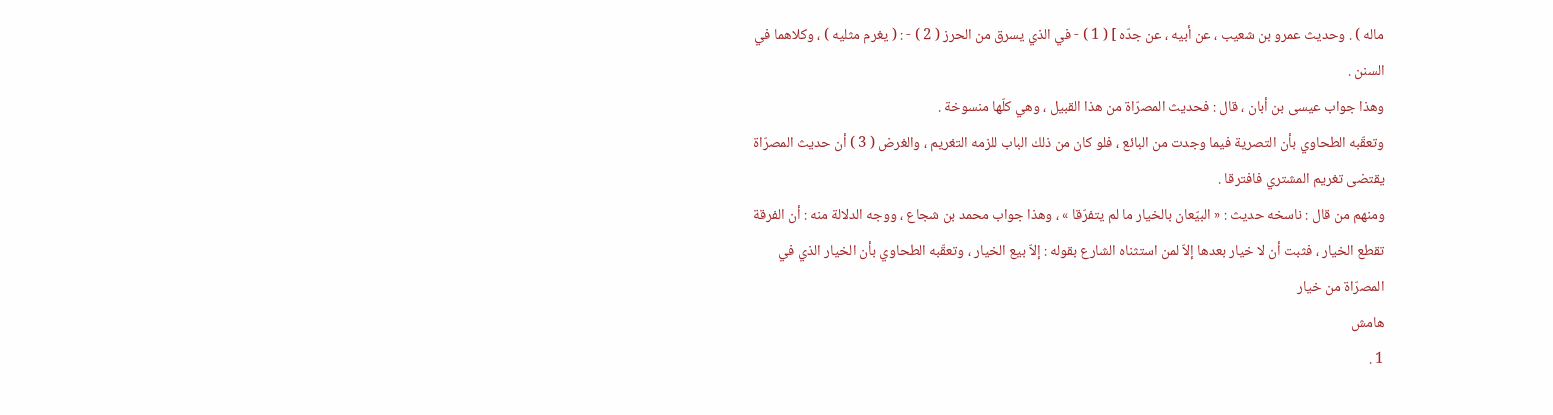ماله ) . وحديث عمرو بن شعيب ، عن أبيه ، عن جدّه ] ( 1 ) - في الذي يسرق من الحرز ( 2 ) - : ( يغرم مثليه ) ، وكلاهما في السنن .
وهذا جواب عيسى بن أبان ، قال : فحديث المصرّاة من هذا القبيل ، وهي كلّها منسوخة .
وتعقّبه الطحاوي بأن التصرية فيما وجدت من البائع ، فلو كان من ذلك الباب للزمه التغريم ، والغرض ( 3 ) أن حديث المصرّاة يقتضى تغريم المشتري فافترقا .
ومنهم من قال : ناسخه حديث : « البيّعان بالخيار ما لم يتفرّقا » ، وهذا جواب محمد بن شجاع ، ووجه الدلالة منه : أن الفرقة تقطع الخيار ، فثبت أن لا خيار بعدها إلاّ لمن استثناه الشارع بقوله : إلاّ بيع الخيار ، وتعقّبه الطحاوي بأن الخيار الذي في المصرّاة من خيار
هامش
1 .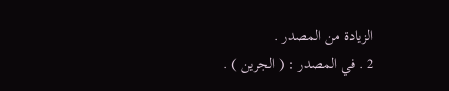الزيادة من المصدر .
2 . في المصدر : ( الجرين ) .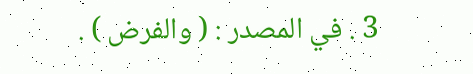3 . في المصدر : ( والفرض ) .